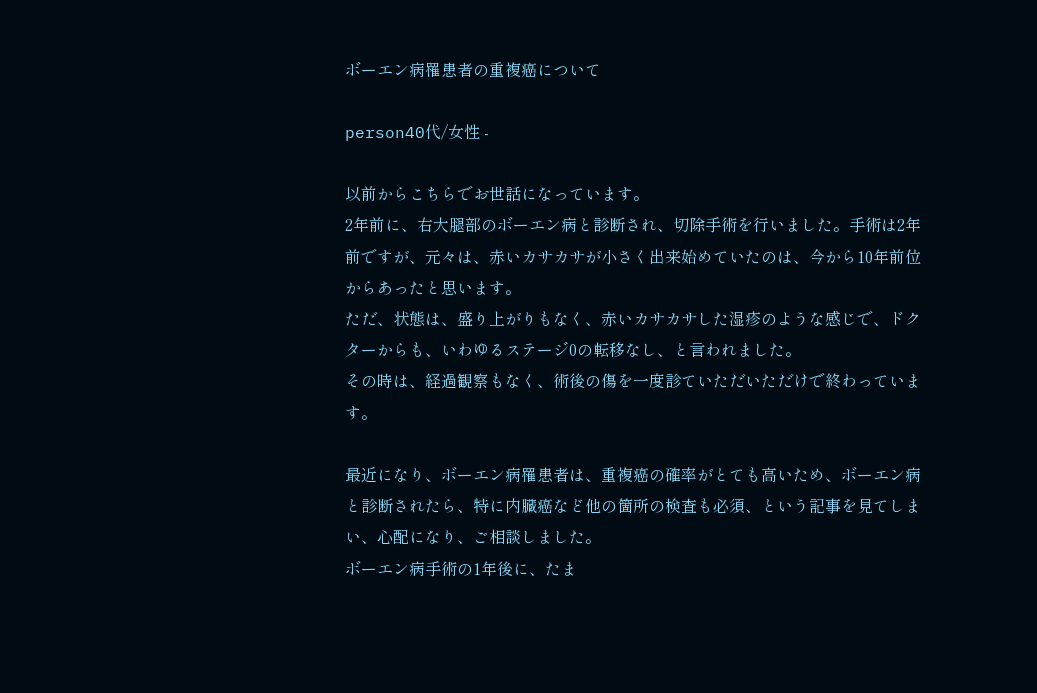ボーエン病罹患者の重複癌について

person40代/女性 -

以前からこちらでお世話になっています。
2年前に、右大腿部のボーエン病と診断され、切除手術を行いました。手術は2年前ですが、元々は、赤いカサカサが小さく出来始めていたのは、今から10年前位からあったと思います。
ただ、状態は、盛り上がりもなく、赤いカサカサした湿疹のような感じで、ドクターからも、いわゆるステージ0の転移なし、と言われました。
その時は、経過観察もなく、術後の傷を一度診ていただいただけで終わっています。

最近になり、ボーエン病罹患者は、重複癌の確率がとても高いため、ボーエン病と診断されたら、特に内臓癌など他の箇所の検査も必須、という記事を見てしまい、心配になり、ご相談しました。
ボーエン病手術の1年後に、たま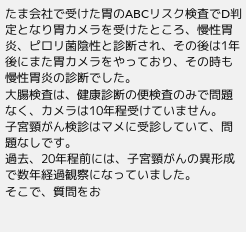たま会社で受けた胃のABCリスク検査でD判定となり胃カメラを受けたところ、慢性胃炎、ピロリ菌陰性と診断され、その後は1年後にまた胃カメラをやっており、その時も慢性胃炎の診断でした。
大腸検査は、健康診断の便検査のみで問題なく、カメラは10年程受けていません。
子宮頸がん検診はマメに受診していて、問題なしです。
過去、20年程前には、子宮頸がんの異形成で数年経過観察になっていました。
そこで、質問をお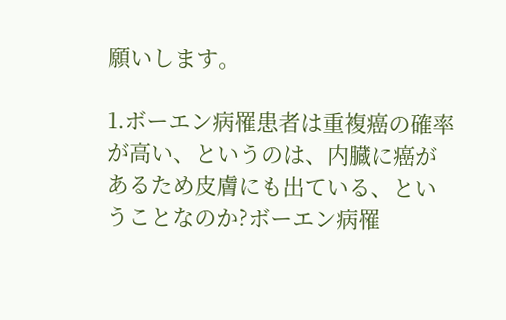願いします。

1.ボーエン病罹患者は重複癌の確率が高い、というのは、内臓に癌があるため皮膚にも出ている、ということなのか?ボーエン病罹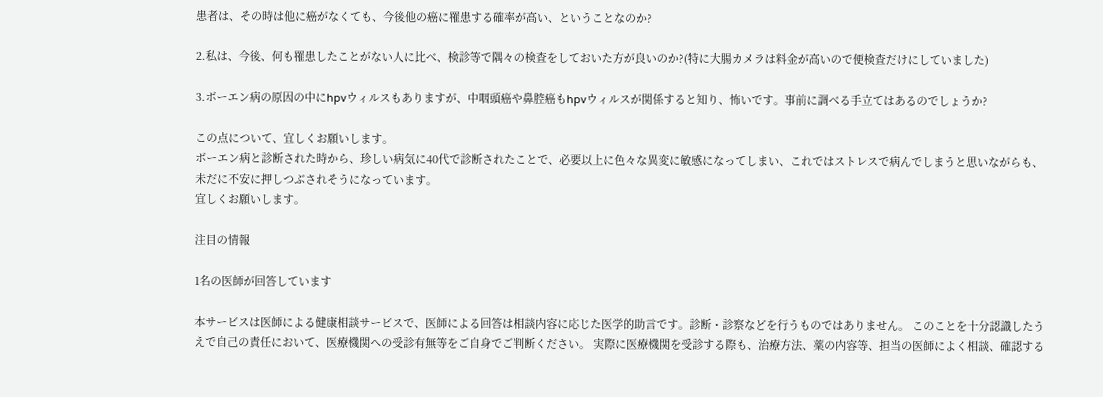患者は、その時は他に癌がなくても、今後他の癌に罹患する確率が高い、ということなのか?

2.私は、今後、何も罹患したことがない人に比べ、検診等で隅々の検査をしておいた方が良いのか?(特に大腸カメラは料金が高いので便検査だけにしていました)

3.ボーエン病の原因の中にhpvウィルスもありますが、中咽頭癌や鼻腔癌もhpvウィルスが関係すると知り、怖いです。事前に調べる手立てはあるのでしょうか?

この点について、宜しくお願いします。
ボーエン病と診断された時から、珍しい病気に40代で診断されたことで、必要以上に色々な異変に敏感になってしまい、これではストレスで病んでしまうと思いながらも、未だに不安に押しつぶされそうになっています。
宜しくお願いします。

注目の情報

1名の医師が回答しています

本サービスは医師による健康相談サービスで、医師による回答は相談内容に応じた医学的助言です。診断・診察などを行うものではありません。 このことを十分認識したうえで自己の責任において、医療機関への受診有無等をご自身でご判断ください。 実際に医療機関を受診する際も、治療方法、薬の内容等、担当の医師によく相談、確認する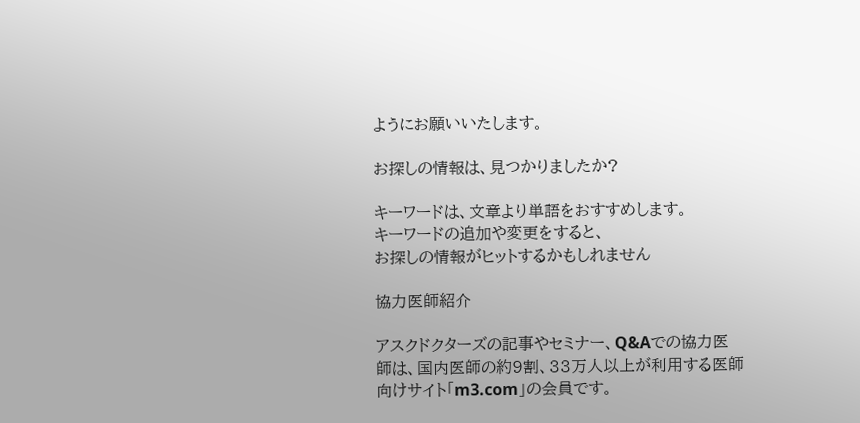ようにお願いいたします。

お探しの情報は、見つかりましたか?

キーワードは、文章より単語をおすすめします。
キーワードの追加や変更をすると、
お探しの情報がヒットするかもしれません

協力医師紹介

アスクドクターズの記事やセミナー、Q&Aでの協力医師は、国内医師の約9割、33万人以上が利用する医師向けサイト「m3.com」の会員です。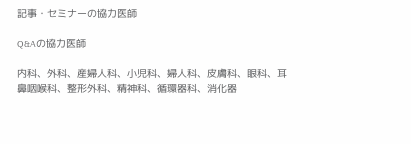記事・セミナーの協力医師

Q&Aの協力医師

内科、外科、産婦人科、小児科、婦人科、皮膚科、眼科、耳鼻咽喉科、整形外科、精神科、循環器科、消化器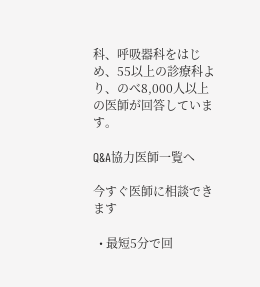科、呼吸器科をはじめ、55以上の診療科より、のべ8,000人以上の医師が回答しています。

Q&A協力医師一覧へ

今すぐ医師に相談できます

  • 最短5分で回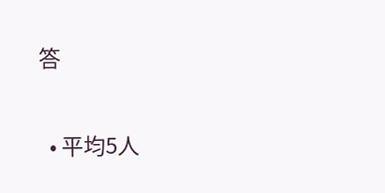答

  • 平均5人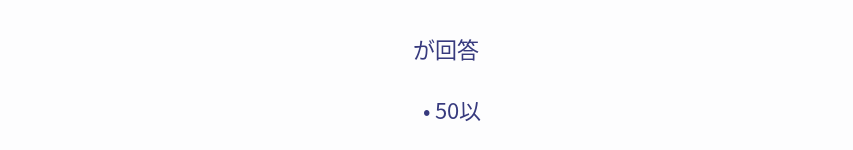が回答

  • 50以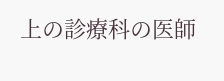上の診療科の医師